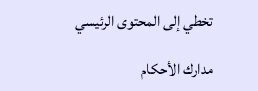تخطي إلى المحتوى الرئيسي

مدارك الأحكام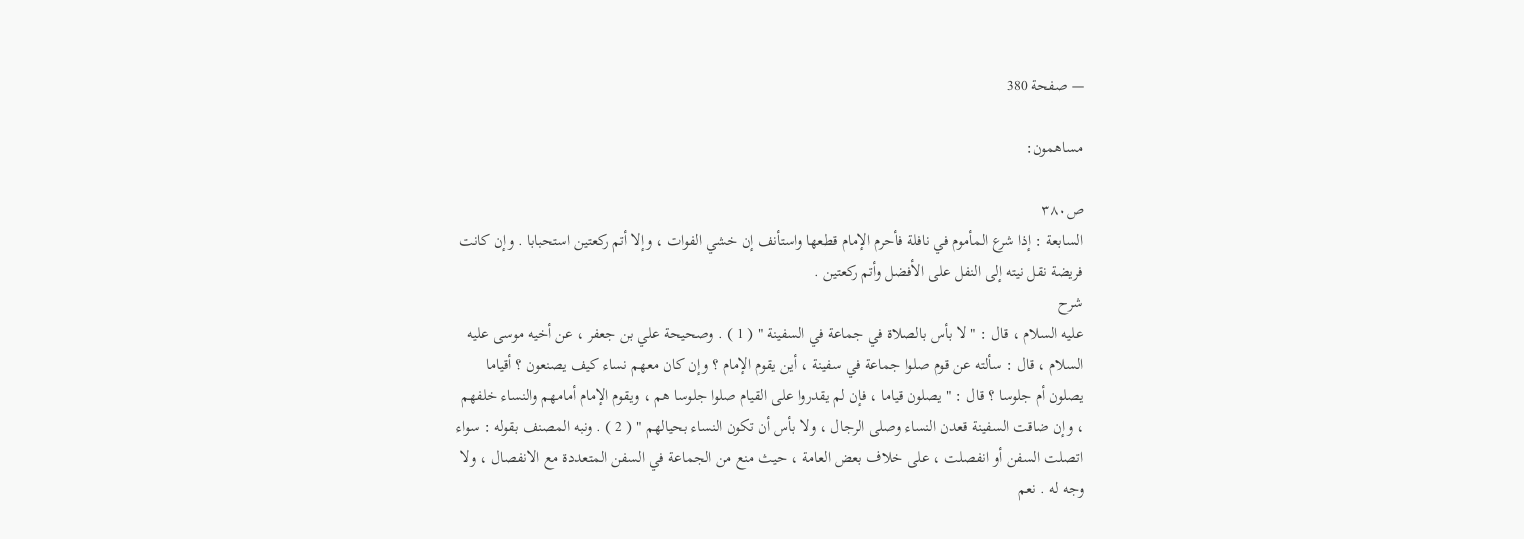— صفحة 380

مساهمون:

ص٣٨٠
السابعة : إذا شرع المأموم في نافلة فأحرم الإمام قطعها واستأنف إن خشي الفوات ، وإلا أتم ركعتين استحبابا . وإن كانت فريضة نقل نيته إلى النفل على الأفضل وأتم ركعتين .
شرح
عليه السلام ، قال : " لا بأس بالصلاة في جماعة في السفينة " ( 1 ) . وصحيحة علي بن جعفر ، عن أخيه موسى عليه السلام ، قال : سألته عن قوم صلوا جماعة في سفينة ، أين يقوم الإمام ؟ وإن كان معهم نساء كيف يصنعون ؟ أقياما يصلون أم جلوسا ؟ قال : " يصلون قياما ، فإن لم يقدروا على القيام صلوا جلوسا هم ، ويقوم الإمام أمامهم والنساء خلفهم ، وإن ضاقت السفينة قعدن النساء وصلى الرجال ، ولا بأس أن تكون النساء بحيالهم " ( 2 ) . ونبه المصنف بقوله : سواء اتصلت السفن أو انفصلت ، على خلاف بعض العامة ، حيث منع من الجماعة في السفن المتعددة مع الانفصال ، ولا وجه له . نعم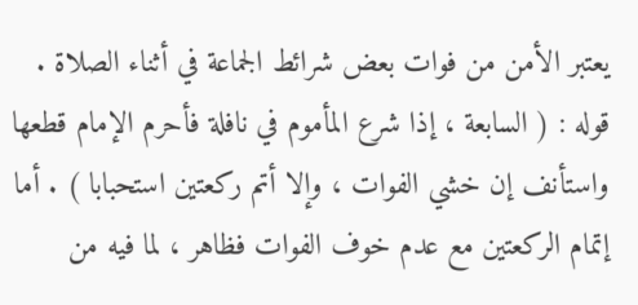يعتبر الأمن من فوات بعض شرائط الجماعة في أثناء الصلاة . قوله : ( السابعة ، إذا شرع المأموم في نافلة فأحرم الإمام قطعها واستأنف إن خشي الفوات ، وإلا أتم ركعتين استحبابا ) . أما إتمام الركعتين مع عدم خوف الفوات فظاهر ، لما فيه من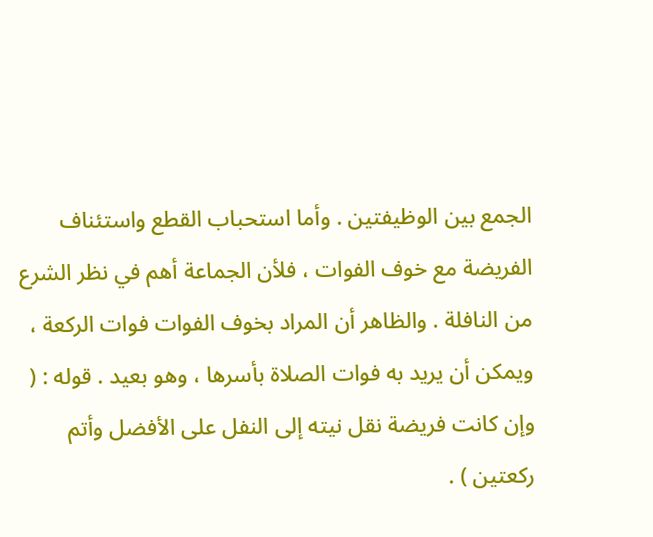الجمع بين الوظيفتين . وأما استحباب القطع واستئناف الفريضة مع خوف الفوات ، فلأن الجماعة أهم في نظر الشرع من النافلة . والظاهر أن المراد بخوف الفوات فوات الركعة ، ويمكن أن يريد به فوات الصلاة بأسرها ، وهو بعيد . قوله : ( وإن كانت فريضة نقل نيته إلى النفل على الأفضل وأتم ركعتين ) .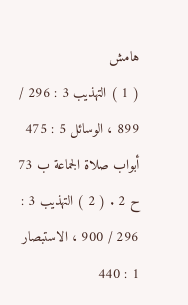هامش
( 1 ) التهذيب 3 : 296 / 899 ، الوسائل 5 : 475 أبواب صلاة الجماعة ب 73 ح 2 . ( 2 ) التهذيب 3 : 296 / 900 ، الاستبصار 1 : 440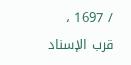/ 1697 ، قرب الإسناد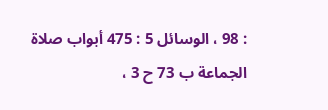: 98 ، الوسائل 5 : 475 أبواب صلاة الجماعة ب 73 ح 3 ،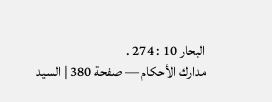البحار 10 : 274 .
مدارك الأحكام — صفحة 380 | السيد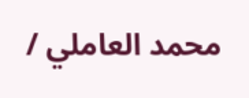محمد العاملي /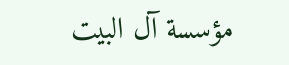مؤسسة آل البيت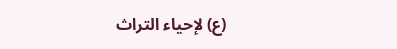(ع) لإحياء التراث